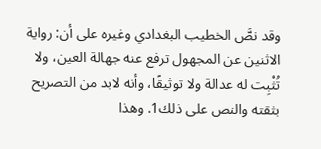وقد نصَّ الخطيب البغدادي وغيره على أن: رواية الاثنين عن المجهول ترفع عنه جهالة العين، ولا تُثْبِت له عدالة ولا توثيقًا، وأنه لابد من التصريح بثقته والنص على ذلك1. وهذا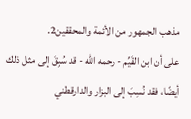مذهب الجمهور من الأئمة والمحققين2.
على أن ابن القَيِّم - رحمه الله - قد سُبِقَ إلى مثل ذلك أيضًا، فقد نُسِبَ إلى البزار والدارقطني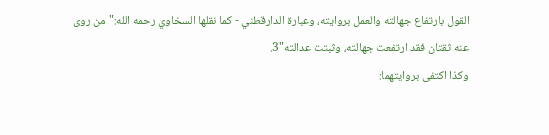القول بارتفاع جهالته والعمل بروايته، وعبارة الدارقطني - كما نقلها السخاوي رحمه الله:"من روى عنه ثقتان فقد ارتفعت جهالته، وثبتت عدالته"3.
وكذا اكتفى بروايتهما: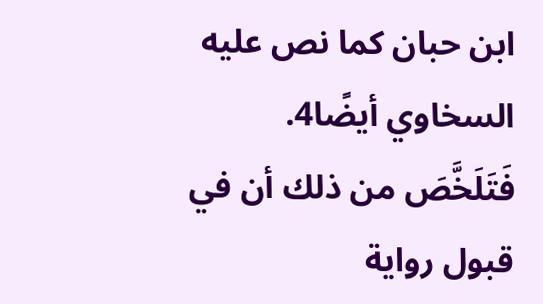ابن حبان كما نص عليه السخاوي أيضًا4.
فَتَلَخَّصَ من ذلك أن في قبول رواية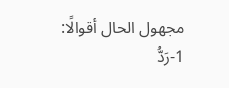مجهول الحال أقوالًا:
1-رَدُّ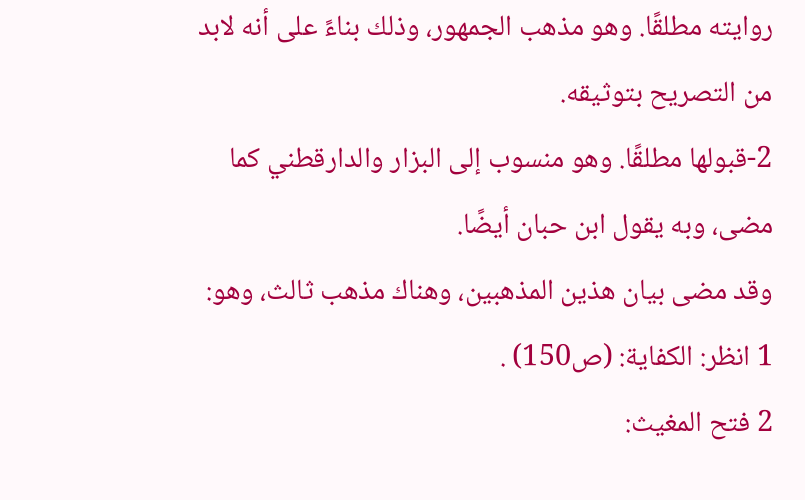روايته مطلقًا. وهو مذهب الجمهور، وذلك بناءً على أنه لابد من التصريح بتوثيقه.
2-قبولها مطلقًا. وهو منسوب إلى البزار والدارقطني كما مضى، وبه يقول ابن حبان أيضًا.
وقد مضى بيان هذين المذهبين، وهناك مذهب ثالث، وهو:
1 انظر: الكفاية: (ص150) .
2 فتح المغيث: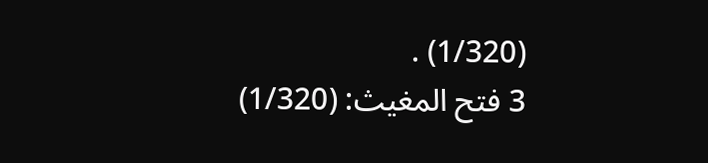(1/320) .
3 فتح المغيث: (1/320)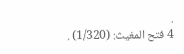.
4 فتح المغيث: (1/320) .